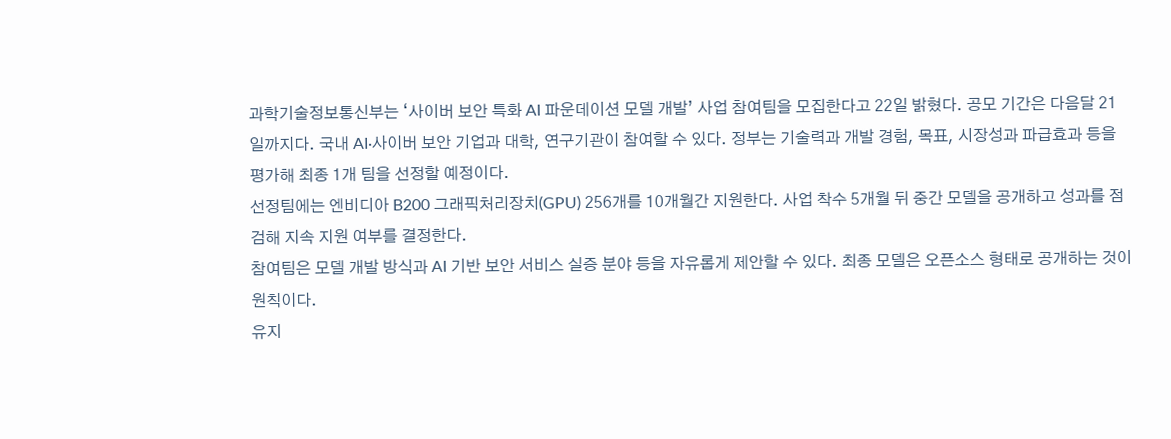과학기술정보통신부는 ‘사이버 보안 특화 AI 파운데이션 모델 개발’ 사업 참여팀을 모집한다고 22일 밝혔다. 공모 기간은 다음달 21일까지다. 국내 AI·사이버 보안 기업과 대학, 연구기관이 참여할 수 있다. 정부는 기술력과 개발 경험, 목표, 시장성과 파급효과 등을 평가해 최종 1개 팀을 선정할 예정이다.
선정팀에는 엔비디아 B200 그래픽처리장치(GPU) 256개를 10개월간 지원한다. 사업 착수 5개월 뒤 중간 모델을 공개하고 성과를 점검해 지속 지원 여부를 결정한다.
참여팀은 모델 개발 방식과 AI 기반 보안 서비스 실증 분야 등을 자유롭게 제안할 수 있다. 최종 모델은 오픈소스 형태로 공개하는 것이 원칙이다.
유지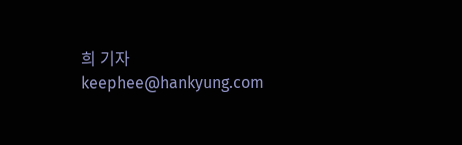희 기자 keephee@hankyung.com